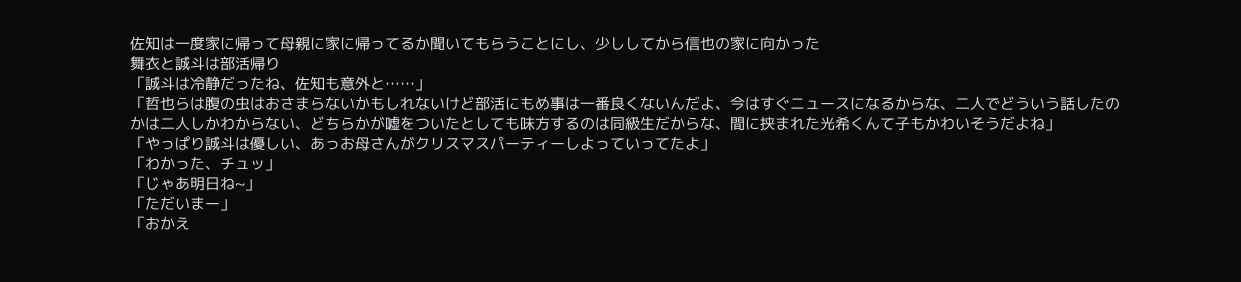佐知は一度家に帰って母親に家に帰ってるか聞いてもらうことにし、少ししてから信也の家に向かった
舞衣と誠斗は部活帰り
「誠斗は冷静だったね、佐知も意外と……」
「哲也らは腹の虫はおさまらないかもしれないけど部活にもめ事は一番良くないんだよ、今はすぐニュースになるからな、二人でどういう話したのかは二人しかわからない、どちらかが嘘をついたとしても味方するのは同級生だからな、間に挟まれた光希くんて子もかわいそうだよね」
「やっぱり誠斗は優しい、あっお母さんがクリスマスパーティーしよっていってたよ」
「わかった、チュッ」
「じゃあ明日ね~」
「ただいまー」
「おかえ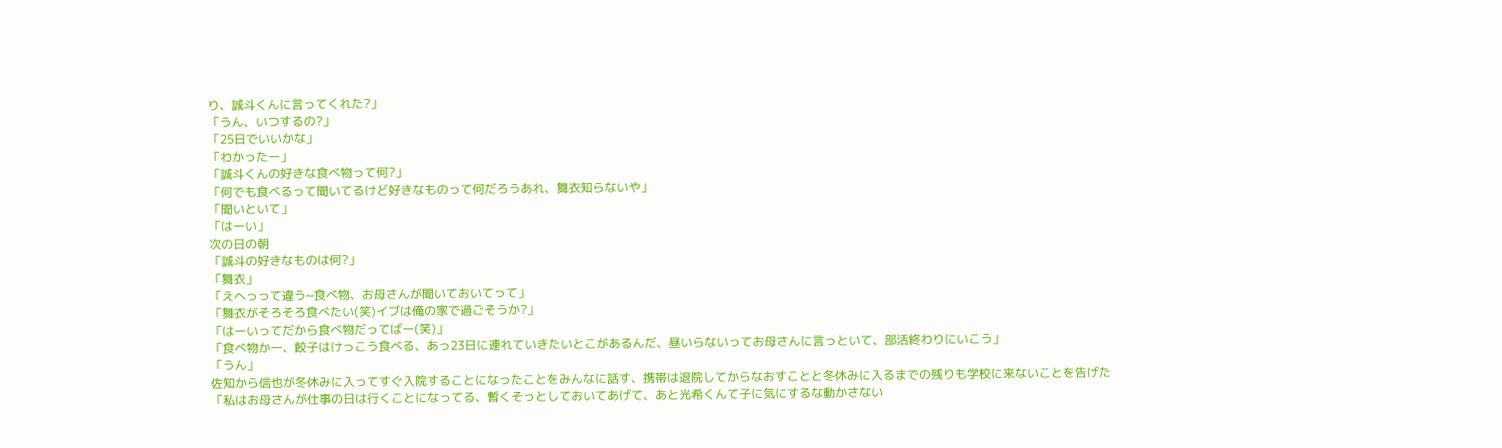り、誠斗くんに言ってくれた?」
「うん、いつするの?」
「25日でいいかな」
「わかったー」
「誠斗くんの好きな食べ物って何?」
「何でも食べるって聞いてるけど好きなものって何だろうあれ、舞衣知らないや」
「聞いといて」
「はーい」
次の日の朝
「誠斗の好きなものは何?」
「舞衣」
「えへっって違う~食べ物、お母さんが聞いておいてって」
「舞衣がそろそろ食べたい(笑)イブは俺の家で過ごそうか?」
「はーいってだから食べ物だってばー(笑)」
「食べ物かー、餃子はけっこう食べる、あっ23日に連れていきたいとこがあるんだ、昼いらないってお母さんに言っといて、部活終わりにいこう」
「うん」
佐知から信也が冬休みに入ってすぐ入院することになったことをみんなに話す、携帯は退院してからなおすことと冬休みに入るまでの残りも学校に来ないことを告げた
「私はお母さんが仕事の日は行くことになってる、暫くそっとしておいてあげて、あと光希くんて子に気にするな動かさない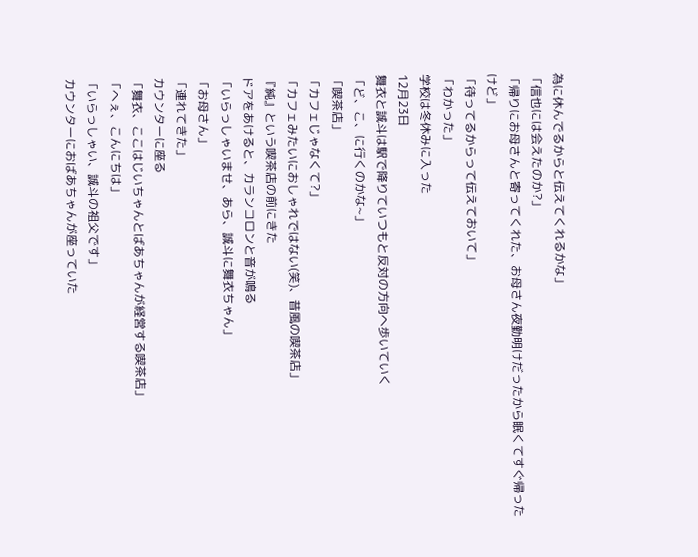為に休んでるからと伝えてくれるかな」
「信也には会えたのか?」
「帰りにお母さんと寄ってくれた、お母さん夜勤明けだったから眠くてすぐ帰ったけど」
「待ってるからって伝えておいて」
「わかった」
学校は冬休みに入った
12月23日
舞衣と誠斗は駅で降りていつもと反対の方向へ歩いていく
「ど、こ、に行くのかな~」
「喫茶店」
「カフェじゃなくて?」
「カフェみたいにおしゃれではない(笑)、昔風の喫茶店」
『純』という喫茶店の前にきた
ドアをあけると、カランコロンと音が鳴る
「いらっしゃいませ、あら、誠斗に舞衣ちゃん」
「お母さん」
「連れてきた」
カウンターに座る
「舞衣、ここはじいちゃんとばあちゃんが経営する喫茶店」
「へぇ、こんにちは」
「いらっしゃい、誠斗の祖父です」
カウンターにおばあちゃんが座っていた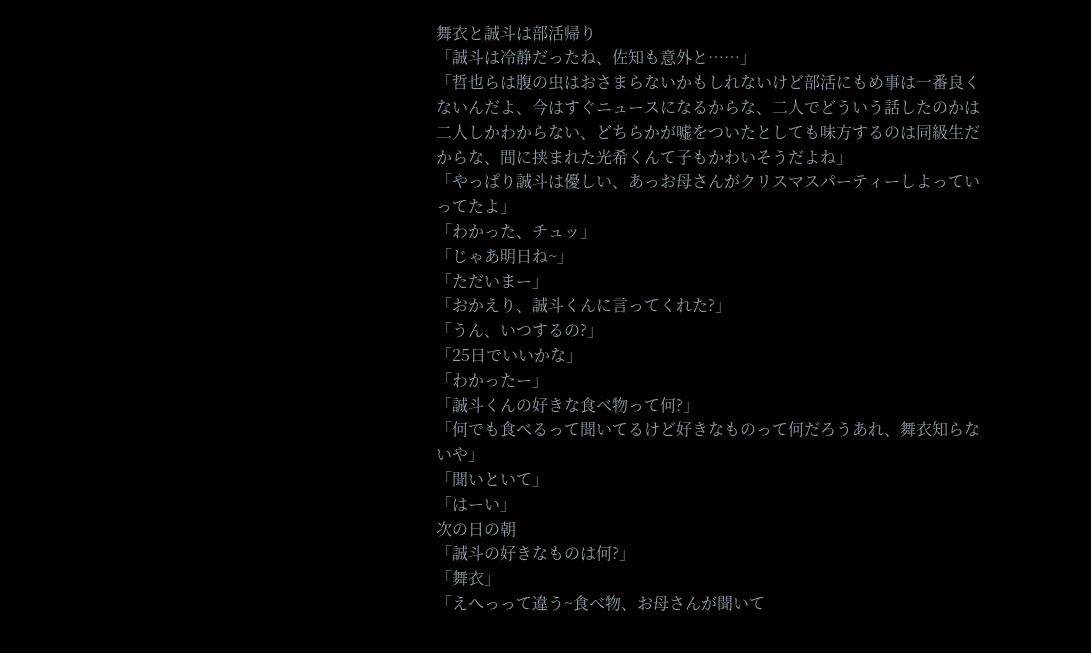舞衣と誠斗は部活帰り
「誠斗は冷静だったね、佐知も意外と……」
「哲也らは腹の虫はおさまらないかもしれないけど部活にもめ事は一番良くないんだよ、今はすぐニュースになるからな、二人でどういう話したのかは二人しかわからない、どちらかが嘘をついたとしても味方するのは同級生だからな、間に挟まれた光希くんて子もかわいそうだよね」
「やっぱり誠斗は優しい、あっお母さんがクリスマスパーティーしよっていってたよ」
「わかった、チュッ」
「じゃあ明日ね~」
「ただいまー」
「おかえり、誠斗くんに言ってくれた?」
「うん、いつするの?」
「25日でいいかな」
「わかったー」
「誠斗くんの好きな食べ物って何?」
「何でも食べるって聞いてるけど好きなものって何だろうあれ、舞衣知らないや」
「聞いといて」
「はーい」
次の日の朝
「誠斗の好きなものは何?」
「舞衣」
「えへっって違う~食べ物、お母さんが聞いて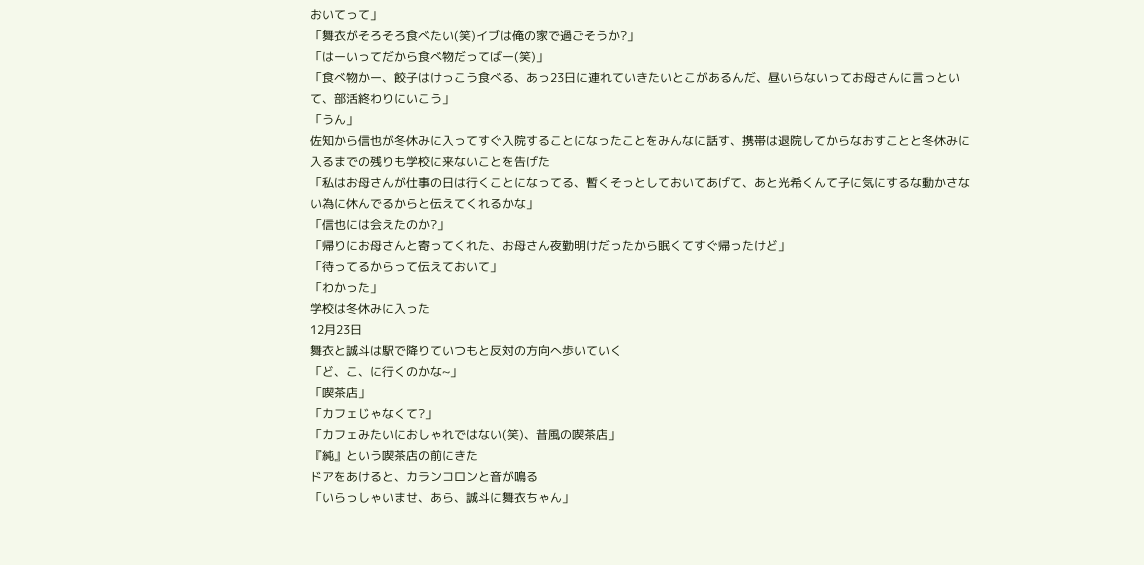おいてって」
「舞衣がそろそろ食べたい(笑)イブは俺の家で過ごそうか?」
「はーいってだから食べ物だってばー(笑)」
「食べ物かー、餃子はけっこう食べる、あっ23日に連れていきたいとこがあるんだ、昼いらないってお母さんに言っといて、部活終わりにいこう」
「うん」
佐知から信也が冬休みに入ってすぐ入院することになったことをみんなに話す、携帯は退院してからなおすことと冬休みに入るまでの残りも学校に来ないことを告げた
「私はお母さんが仕事の日は行くことになってる、暫くそっとしておいてあげて、あと光希くんて子に気にするな動かさない為に休んでるからと伝えてくれるかな」
「信也には会えたのか?」
「帰りにお母さんと寄ってくれた、お母さん夜勤明けだったから眠くてすぐ帰ったけど」
「待ってるからって伝えておいて」
「わかった」
学校は冬休みに入った
12月23日
舞衣と誠斗は駅で降りていつもと反対の方向へ歩いていく
「ど、こ、に行くのかな~」
「喫茶店」
「カフェじゃなくて?」
「カフェみたいにおしゃれではない(笑)、昔風の喫茶店」
『純』という喫茶店の前にきた
ドアをあけると、カランコロンと音が鳴る
「いらっしゃいませ、あら、誠斗に舞衣ちゃん」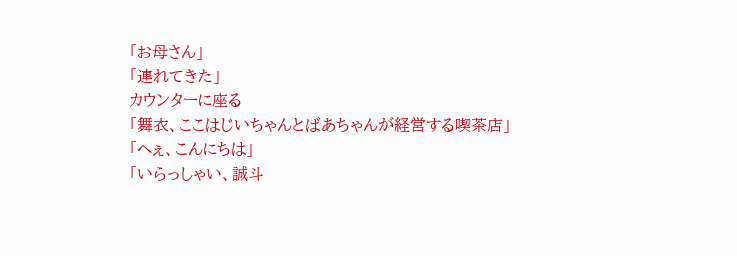「お母さん」
「連れてきた」
カウンターに座る
「舞衣、ここはじいちゃんとばあちゃんが経営する喫茶店」
「へぇ、こんにちは」
「いらっしゃい、誠斗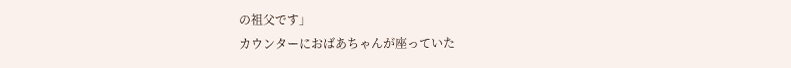の祖父です」
カウンターにおばあちゃんが座っていた